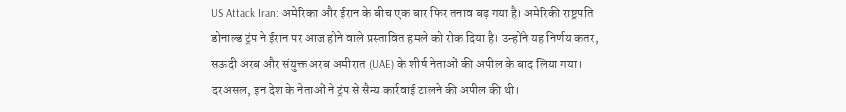US Attack Iran: अमेरिका और ईरान के बीच एक बार फिर तनाव बढ़ गया है। अमेरिकी राष्ट्रपति डोनाल्ड ट्रंप ने ईरान पर आज होने वाले प्रस्तावित हमले को रोक दिया है। उन्होंने यह निर्णय कतर, सऊदी अरब और संयुक्त अरब अमीरात (UAE) के शीर्ष नेताओं की अपील के बाद लिया गया। दरअसल, इन देश के नेताओं ने ट्रंप से सैन्य कार्रवाई टालने की अपील की थी।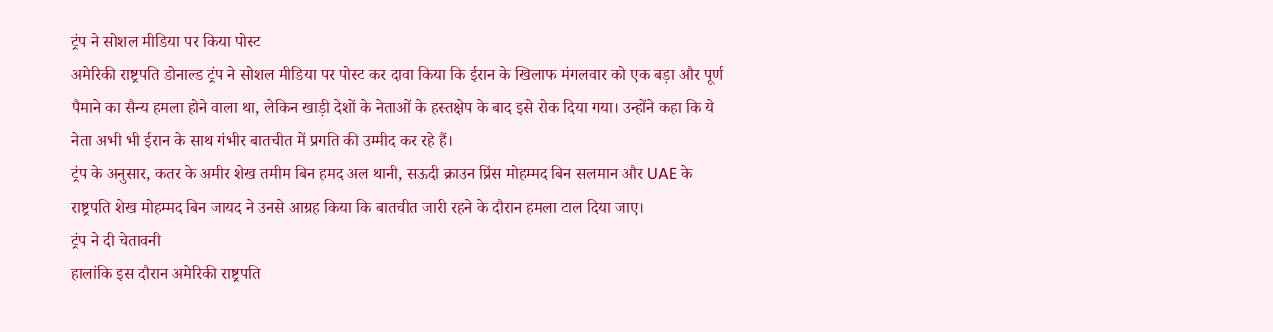ट्रंप ने सोशल मीडिया पर किया पोस्ट
अमेरिकी राष्ट्रपति डोनाल्ड ट्रंप ने सोशल मीडिया पर पोस्ट कर दावा किया कि ईरान के खिलाफ मंगलवार को एक बड़ा और पूर्ण पैमाने का सैन्य हमला होने वाला था, लेकिन खाड़ी देशों के नेताओं के हस्तक्षेप के बाद इसे रोक दिया गया। उन्होंने कहा कि ये नेता अभी भी ईरान के साथ गंभीर बातचीत में प्रगति की उम्मीद कर रहे हैं।
ट्रंप के अनुसार, कतर के अमीर शेख तमीम बिन हमद अल थानी, सऊदी क्राउन प्रिंस मोहम्मद बिन सलमान और UAE के राष्ट्रपति शेख मोहम्मद बिन जायद ने उनसे आग्रह किया कि बातचीत जारी रहने के दौरान हमला टाल दिया जाए।
ट्रंप ने दी चेतावनी
हालांकि इस दौरान अमेरिकी राष्ट्रपति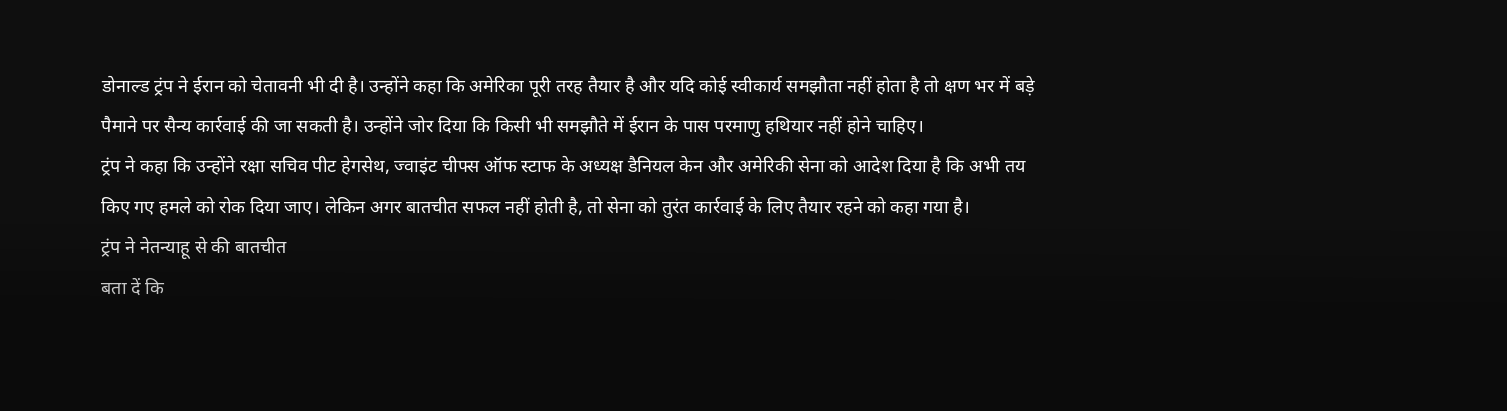डोनाल्ड ट्रंप ने ईरान को चेतावनी भी दी है। उन्होंने कहा कि अमेरिका पूरी तरह तैयार है और यदि कोई स्वीकार्य समझौता नहीं होता है तो क्षण भर में बड़े पैमाने पर सैन्य कार्रवाई की जा सकती है। उन्होंने जोर दिया कि किसी भी समझौते में ईरान के पास परमाणु हथियार नहीं होने चाहिए।
ट्रंप ने कहा कि उन्होंने रक्षा सचिव पीट हेगसेथ, ज्वाइंट चीफ्स ऑफ स्टाफ के अध्यक्ष डैनियल केन और अमेरिकी सेना को आदेश दिया है कि अभी तय किए गए हमले को रोक दिया जाए। लेकिन अगर बातचीत सफल नहीं होती है, तो सेना को तुरंत कार्रवाई के लिए तैयार रहने को कहा गया है।
ट्रंप ने नेतन्याहू से की बातचीत
बता दें कि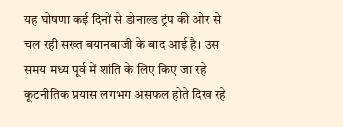यह घोषणा कई दिनों से डोनाल्ड ट्रंप की ओर से चल रही सख्त बयानबाजी के बाद आई है। उस समय मध्य पूर्व में शांति के लिए किए जा रहे कूटनीतिक प्रयास लगभग असफल होते दिख रहे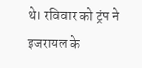थे। रविवार को ट्रंप ने इजरायल के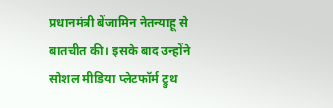प्रधानमंत्री बेंजामिन नेतन्याहू से बातचीत की। इसके बाद उन्होंने सोशल मीडिया प्लेटफॉर्म ट्रुथ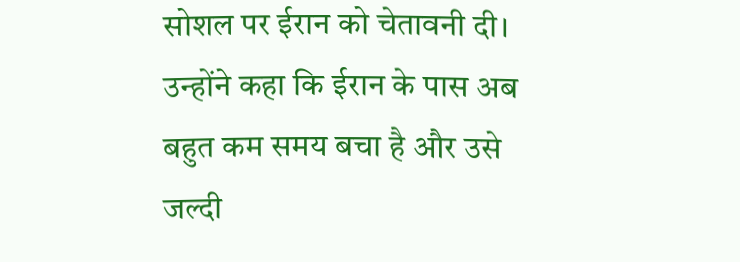सोशल पर ईरान को चेतावनी दी।
उन्होंने कहा कि ईरान के पास अब बहुत कम समय बचा है और उसे जल्दी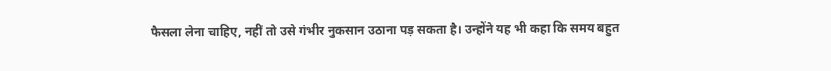फैसला लेना चाहिए, नहीं तो उसे गंभीर नुकसान उठाना पड़ सकता है। उन्होंने यह भी कहा कि समय बहुत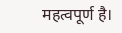महत्वपूर्ण है।